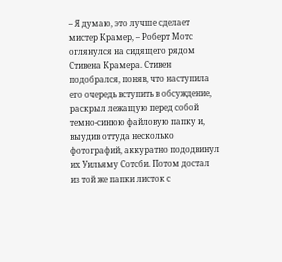– Я думаю, это лучше сделает мистер Крамер, – Роберт Мотс оглянулся на сидящего рядом Стивена Крамера. Стивен подобрался, поняв, что наступила его очередь вступить в обсуждение, раскрыл лежащую перед собой темно-синюю файловую папку и, выудив оттуда несколько фотографий, аккуратно пододвинул их Уильяму Сотсби. Потом достал из той же папки листок с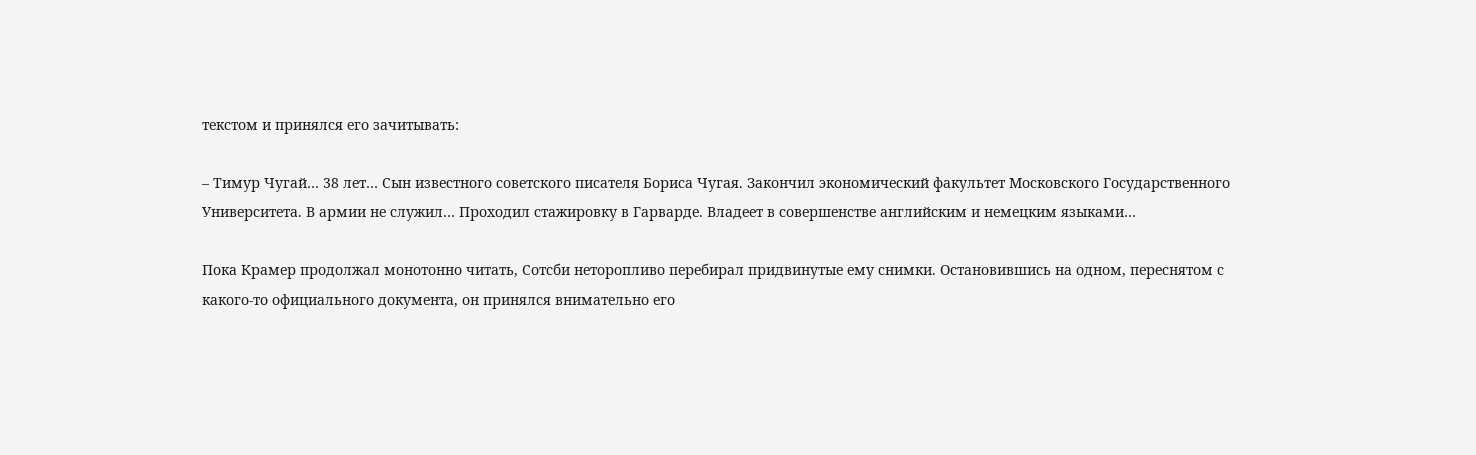текстом и принялся его зачитывать:

– Тимур Чугай… 38 лет… Сын известного советского писателя Бориса Чугая. Закончил экономический факультет Московского Государственного Университета. В армии не служил… Проходил стажировку в Гарварде. Владеет в совершенстве английским и немецким языками…

Пока Крамер продолжал монотонно читать, Сотсби неторопливо перебирал придвинутые ему снимки. Остановившись на одном, переснятом с какого-то официального документа, он принялся внимательно его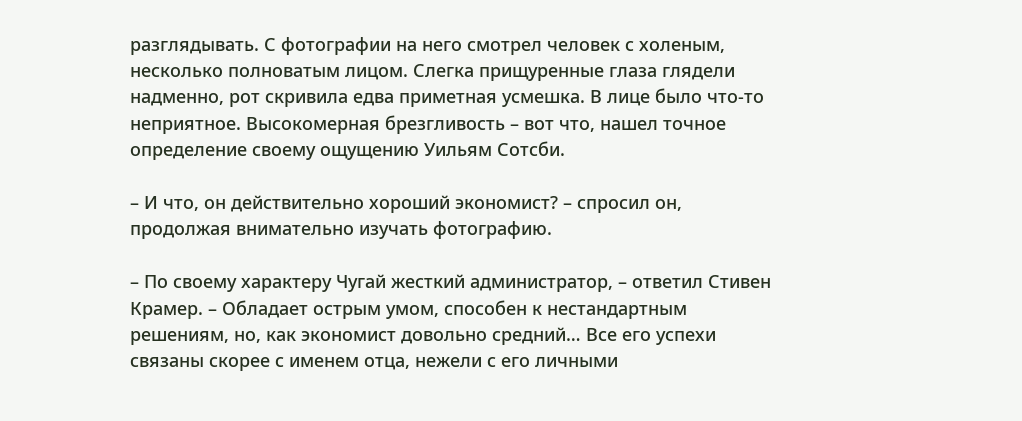разглядывать. С фотографии на него смотрел человек с холеным, несколько полноватым лицом. Слегка прищуренные глаза глядели надменно, рот скривила едва приметная усмешка. В лице было что-то неприятное. Высокомерная брезгливость – вот что, нашел точное определение своему ощущению Уильям Сотсби.

– И что, он действительно хороший экономист? – спросил он, продолжая внимательно изучать фотографию.

– По своему характеру Чугай жесткий администратор, – ответил Стивен Крамер. – Обладает острым умом, способен к нестандартным решениям, но, как экономист довольно средний… Все его успехи связаны скорее с именем отца, нежели с его личными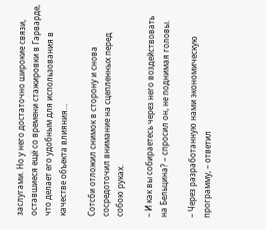заслугами. Но у него достаточно широкие связи, оставшиеся ещё со времени стажировки в Гарварде, что делает его удобным для использования в качестве объекта влияния…

Сотсби отложил снимок в сторону и снова сосредоточил внимание на сцепленных перед собою руках.

– И как вы собираетесь через него воздействовать на Бельцина? – спросил он, не поднимая головы.

– Через разработанную нами экономическую программу, – ответил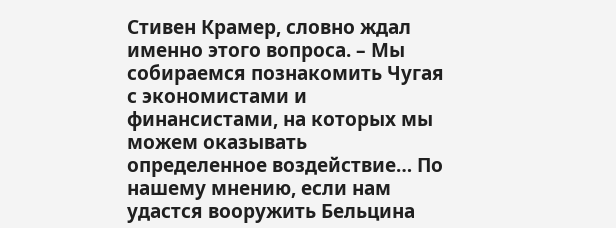Стивен Крамер, словно ждал именно этого вопроса. – Мы собираемся познакомить Чугая с экономистами и финансистами, на которых мы можем оказывать определенное воздействие… По нашему мнению, если нам удастся вооружить Бельцина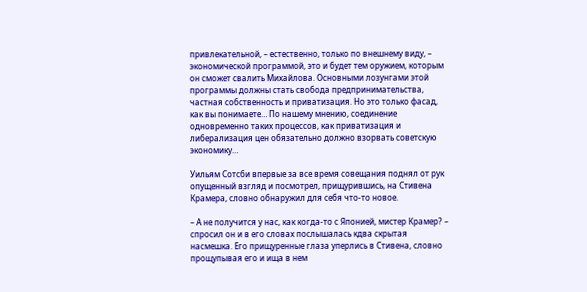привлекательной, – естественно, только по внешнему виду, – экономической программой, это и будет тем оружием, которым он сможет свалить Михайлова. Основными лозунгами этой программы должны стать свобода предпринимательства, частная собственность и приватизация. Но это только фасад, как вы понимаете… По нашему мнению, соединение одновременно таких процессов, как приватизация и либерализация цен обязательно должно взорвать советскую экономику…

Уильям Сотсби впервые за все время совещания поднял от рук опущенный взгляд и посмотрел, прищурившись, на Стивена Крамера, словно обнаружил для себя что-то новое.

– А не получится у нас, как когда-то с Японией, мистер Крамер? – спросил он и в его словах послышалась кдва скрытая насмешка. Его прищуренные глаза уперлись в Стивена, словно прощупывая его и ища в нем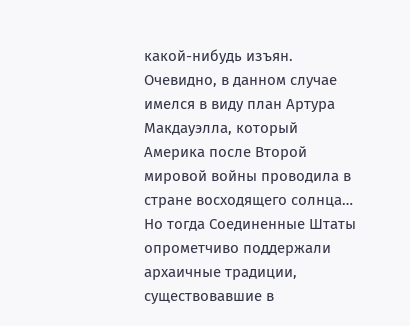какой-нибудь изъян. Очевидно, в данном случае имелся в виду план Артура Макдауэлла, который Америка после Второй мировой войны проводила в стране восходящего солнца… Но тогда Соединенные Штаты опрометчиво поддержали архаичные традиции, существовавшие в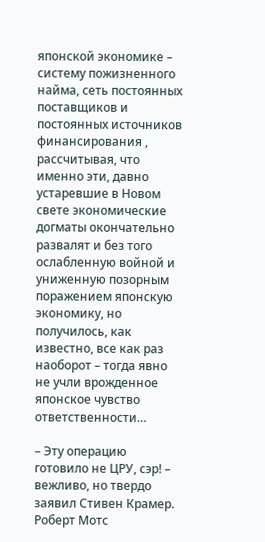японской экономике – систему пожизненного найма, сеть постоянных поставщиков и постоянных источников финансирования , рассчитывая, что именно эти, давно устаревшие в Новом свете экономические догматы окончательно развалят и без того ослабленную войной и униженную позорным поражением японскую экономику, но получилось, как известно, все как раз наоборот – тогда явно не учли врожденное японское чувство ответственности…

– Эту операцию готовило не ЦРУ, сэр! – вежливо, но твердо заявил Стивен Крамер. Роберт Мотс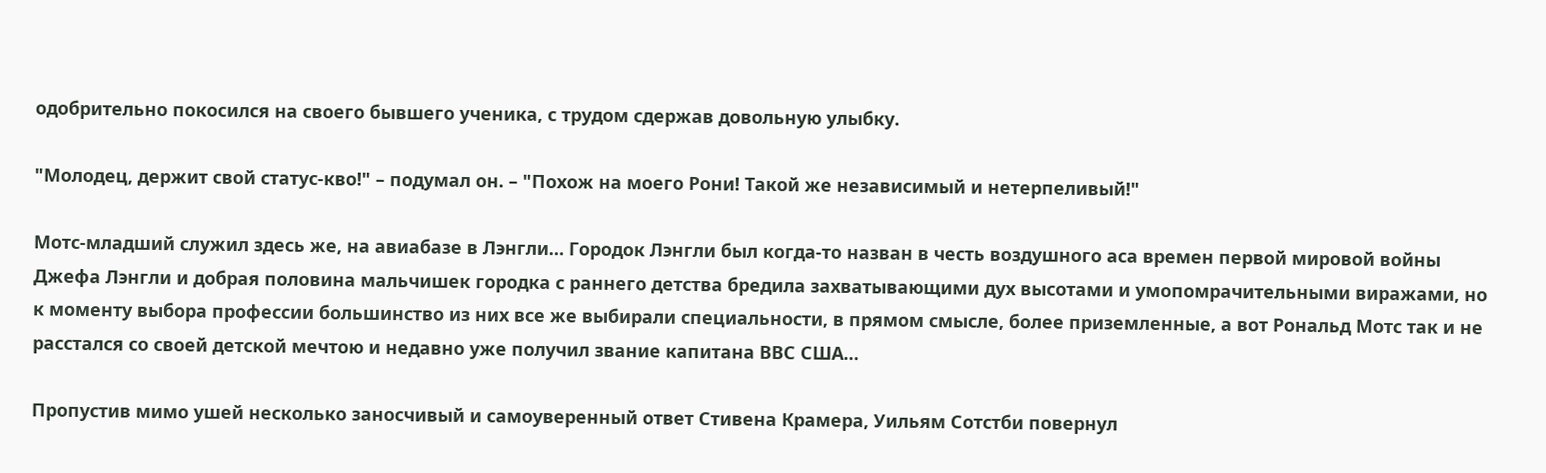одобрительно покосился на своего бывшего ученика, с трудом сдержав довольную улыбку.

"Молодец, держит свой статус-кво!" – подумал он. – "Похож на моего Рони! Такой же независимый и нетерпеливый!"

Мотс-младший служил здесь же, на авиабазе в Лэнгли… Городок Лэнгли был когда-то назван в честь воздушного аса времен первой мировой войны Джефа Лэнгли и добрая половина мальчишек городка с раннего детства бредила захватывающими дух высотами и умопомрачительными виражами, но к моменту выбора профессии большинство из них все же выбирали специальности, в прямом смысле, более приземленные, а вот Рональд Мотс так и не расстался со своей детской мечтою и недавно уже получил звание капитана ВВС США…

Пропустив мимо ушей несколько заносчивый и самоуверенный ответ Стивена Крамера, Уильям Сотстби повернул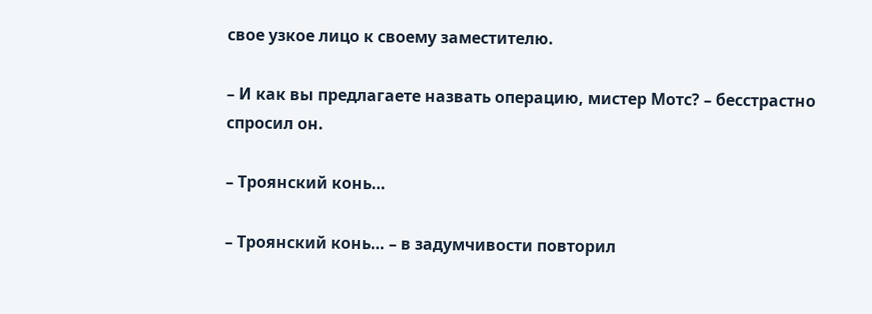свое узкое лицо к своему заместителю.

– И как вы предлагаете назвать операцию, мистер Мотс? – бесстрастно спросил он.

– Троянский конь…

– Троянский конь… – в задумчивости повторил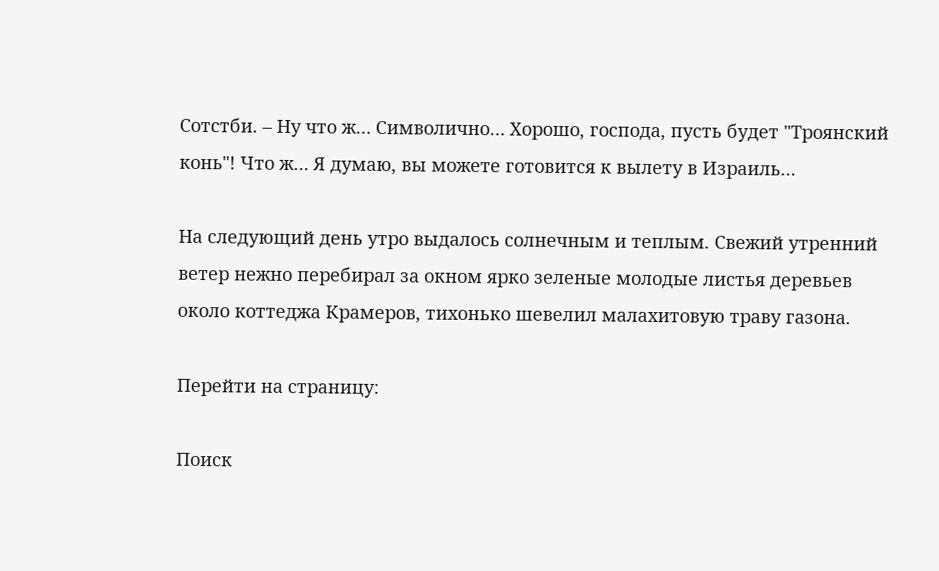Сотстби. – Ну что ж… Символично… Хорошо, господа, пусть будет "Троянский конь"! Что ж… Я думаю, вы можете готовится к вылету в Израиль…

На следующий день утро выдалось солнечным и теплым. Свежий утренний ветер нежно перебирал за окном ярко зеленые молодые листья деревьев около коттеджа Крамеров, тихонько шевелил малахитовую траву газона.

Перейти на страницу:

Поиск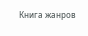Книга жанров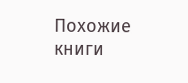Похожие книги